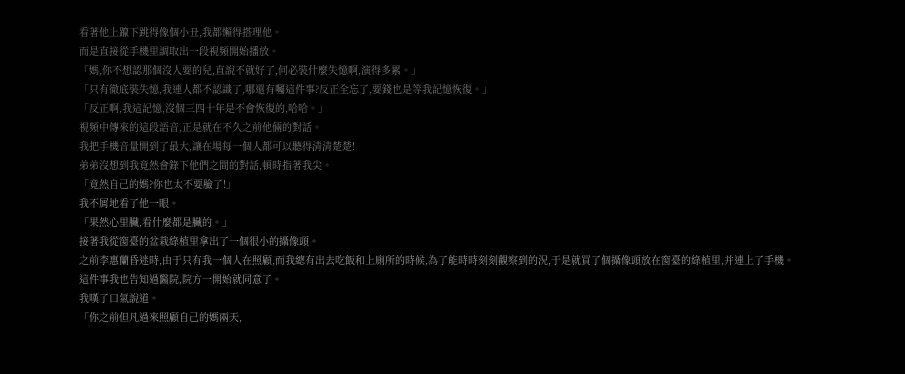看著他上躥下跳得像個小丑,我都懶得搭理他。
而是直接從手機里調取出一段視頻開始播放。
「媽,你不想認那個沒人要的兒,直說不就好了,何必裝什麼失憶啊,演得多累。」
「只有徹底裝失憶,我連人都不認識了,哪還有囑這件事?反正全忘了,要錢也是等我記憶恢復。」
「反正啊,我這記憶,沒個三四十年是不會恢復的,哈哈。」
視頻中傳來的這段語音,正是就在不久之前他倆的對話。
我把手機音量開到了最大,讓在場每一個人都可以聽得清清楚楚!
弟弟沒想到我竟然會錄下他們之間的對話,頓時指著我尖。
「竟然自己的媽?你也太不要臉了!」
我不屑地看了他一眼。
「果然心里臟,看什麼都是臟的。」
接著我從窗臺的盆栽綠植里拿出了一個很小的攝像頭。
之前李惠蘭昏迷時,由于只有我一個人在照顧,而我總有出去吃飯和上廁所的時候,為了能時時刻刻觀察到的況,于是就買了個攝像頭放在窗臺的綠植里,并連上了手機。
這件事我也告知過醫院,院方一開始就同意了。
我嘆了口氣說道。
「你之前但凡過來照顧自己的媽兩天,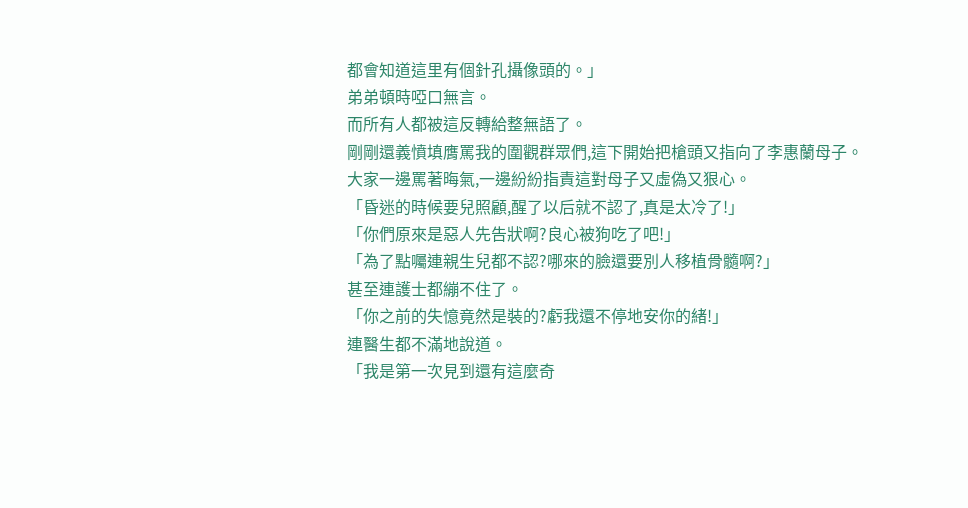都會知道這里有個針孔攝像頭的。」
弟弟頓時啞口無言。
而所有人都被這反轉給整無語了。
剛剛還義憤填膺罵我的圍觀群眾們,這下開始把槍頭又指向了李惠蘭母子。
大家一邊罵著晦氣,一邊紛紛指責這對母子又虛偽又狠心。
「昏迷的時候要兒照顧,醒了以后就不認了,真是太冷了!」
「你們原來是惡人先告狀啊?良心被狗吃了吧!」
「為了點囑連親生兒都不認?哪來的臉還要別人移植骨髓啊?」
甚至連護士都繃不住了。
「你之前的失憶竟然是裝的?虧我還不停地安你的緒!」
連醫生都不滿地說道。
「我是第一次見到還有這麼奇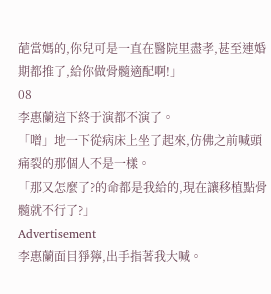葩當媽的,你兒可是一直在醫院里盡孝,甚至連婚期都推了,給你做骨髓適配啊!」
08
李惠蘭這下終于演都不演了。
「噌」地一下從病床上坐了起來,仿佛之前喊頭痛裂的那個人不是一樣。
「那又怎麼了?的命都是我給的,現在讓移植點骨髓就不行了?」
Advertisement
李惠蘭面目猙獰,出手指著我大喊。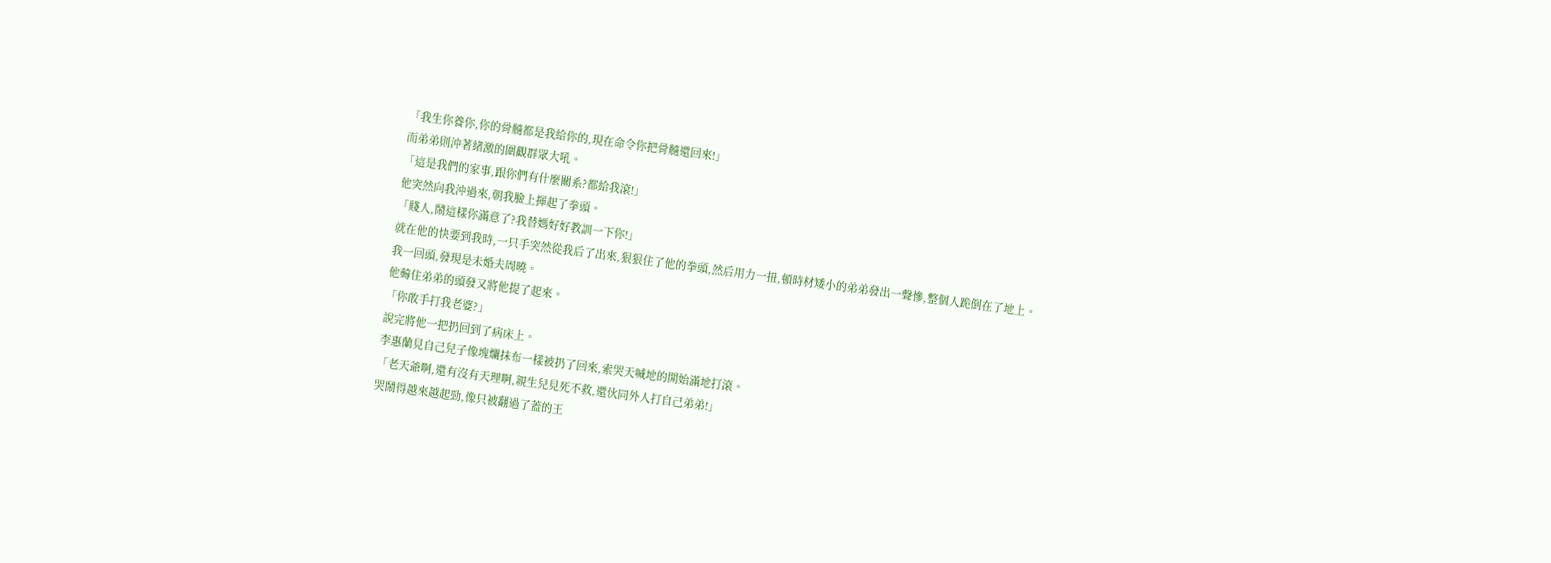「我生你養你,你的骨髓都是我給你的,現在命令你把骨髓還回來!」
而弟弟則沖著緒激的圍觀群眾大吼。
「這是我們的家事,跟你們有什麼關系?都給我滾!」
他突然向我沖過來,朝我臉上揮起了拳頭。
「賤人,鬧這樣你滿意了?我替媽好好教訓一下你!」
就在他的快要到我時,一只手突然從我后了出來,狠狠住了他的拳頭,然后用力一扭,頓時材矮小的弟弟發出一聲慘,整個人跪倒在了地上。
我一回頭,發現是未婚夫周曉。
他薅住弟弟的頭發又將他提了起來。
「你敢手打我老婆?」
說完將他一把扔回到了病床上。
李惠蘭見自己兒子像塊爛抹布一樣被扔了回來,索哭天喊地的開始滿地打滾。
「老天爺啊,還有沒有天理啊,親生兒見死不救,還伙同外人打自己弟弟!」
哭鬧得越來越起勁,像只被翻過了蓋的王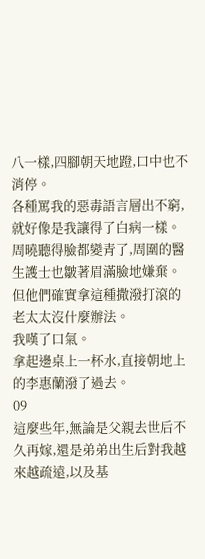八一樣,四腳朝天地蹬,口中也不消停。
各種罵我的惡毒語言層出不窮,就好像是我讓得了白病一樣。
周曉聽得臉都變青了,周圍的醫生護士也皺著眉滿臉地嫌棄。
但他們確實拿這種撒潑打滾的老太太沒什麼辦法。
我嘆了口氣。
拿起邊桌上一杯水,直接朝地上的李惠蘭潑了過去。
09
這麼些年,無論是父親去世后不久再嫁,還是弟弟出生后對我越來越疏遠,以及基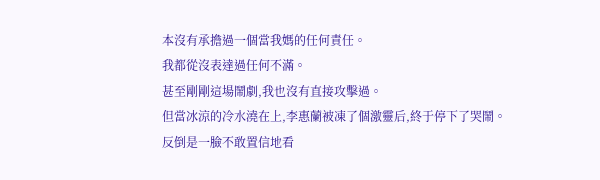本沒有承擔過一個當我媽的任何責任。
我都從沒表達過任何不滿。
甚至剛剛這場鬧劇,我也沒有直接攻擊過。
但當冰涼的冷水澆在上,李惠蘭被凍了個激靈后,終于停下了哭鬧。
反倒是一臉不敢置信地看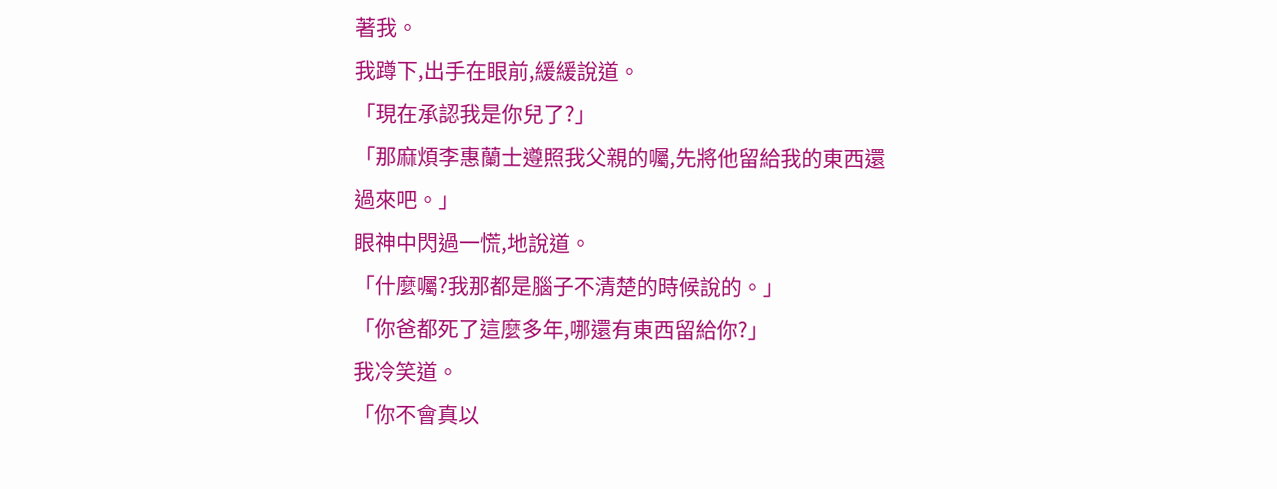著我。
我蹲下,出手在眼前,緩緩說道。
「現在承認我是你兒了?」
「那麻煩李惠蘭士遵照我父親的囑,先將他留給我的東西還過來吧。」
眼神中閃過一慌,地說道。
「什麼囑?我那都是腦子不清楚的時候說的。」
「你爸都死了這麼多年,哪還有東西留給你?」
我冷笑道。
「你不會真以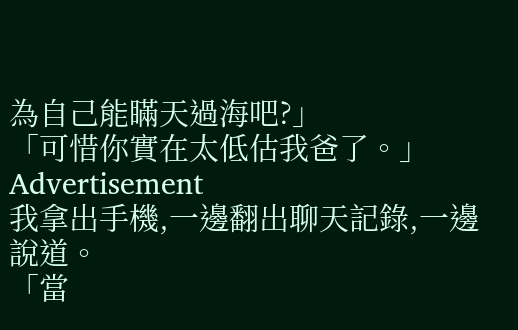為自己能瞞天過海吧?」
「可惜你實在太低估我爸了。」
Advertisement
我拿出手機,一邊翻出聊天記錄,一邊說道。
「當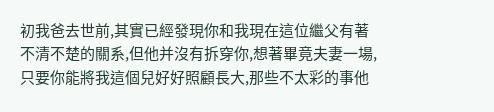初我爸去世前,其實已經發現你和我現在這位繼父有著不清不楚的關系,但他并沒有拆穿你,想著畢竟夫妻一場,只要你能將我這個兒好好照顧長大,那些不太彩的事他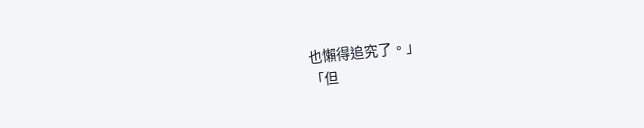也懶得追究了。」
「但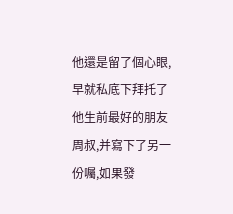他還是留了個心眼,早就私底下拜托了他生前最好的朋友周叔,并寫下了另一份囑,如果發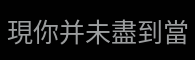現你并未盡到當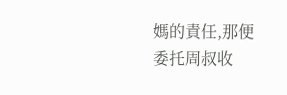媽的責任,那便委托周叔收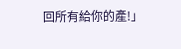回所有給你的產!」